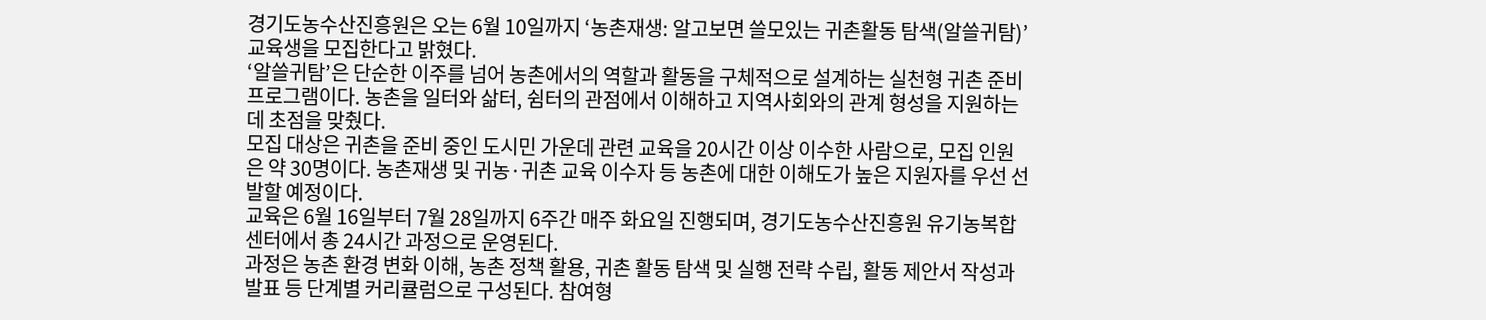경기도농수산진흥원은 오는 6월 10일까지 ‘농촌재생: 알고보면 쓸모있는 귀촌활동 탐색(알쓸귀탐)’ 교육생을 모집한다고 밝혔다.
‘알쓸귀탐’은 단순한 이주를 넘어 농촌에서의 역할과 활동을 구체적으로 설계하는 실천형 귀촌 준비 프로그램이다. 농촌을 일터와 삶터, 쉼터의 관점에서 이해하고 지역사회와의 관계 형성을 지원하는 데 초점을 맞췄다.
모집 대상은 귀촌을 준비 중인 도시민 가운데 관련 교육을 20시간 이상 이수한 사람으로, 모집 인원은 약 30명이다. 농촌재생 및 귀농·귀촌 교육 이수자 등 농촌에 대한 이해도가 높은 지원자를 우선 선발할 예정이다.
교육은 6월 16일부터 7월 28일까지 6주간 매주 화요일 진행되며, 경기도농수산진흥원 유기농복합센터에서 총 24시간 과정으로 운영된다.
과정은 농촌 환경 변화 이해, 농촌 정책 활용, 귀촌 활동 탐색 및 실행 전략 수립, 활동 제안서 작성과 발표 등 단계별 커리큘럼으로 구성된다. 참여형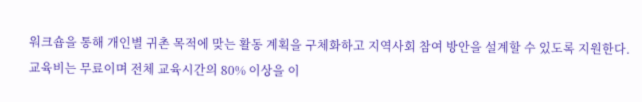워크숍을 통해 개인별 귀촌 목적에 맞는 활동 계획을 구체화하고 지역사회 참여 방안을 설계할 수 있도록 지원한다.
교육비는 무료이며 전체 교육시간의 80% 이상을 이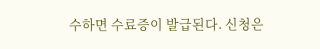수하면 수료증이 발급된다. 신청은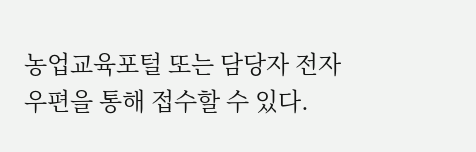농업교육포털 또는 담당자 전자우편을 통해 접수할 수 있다.